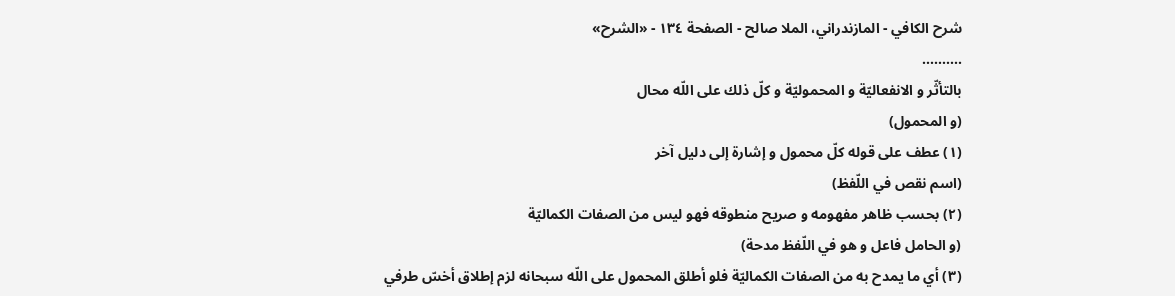شرح الكافي - المازندراني، الملا صالح - الصفحة ١٣٤ - «الشرح»
..........
بالتأثّر و الانفعاليّة و المحموليّة و كلّ ذلك على اللّه محال
(و المحمول)
(١) عطف على قوله كلّ محمول و إشارة إلى دليل آخر
(اسم نقص في اللّفظ)
(٢) بحسب ظاهر مفهومه و صريح منطوقه فهو ليس من الصفات الكماليّة
(و الحامل فاعل و هو في اللّفظ مدحة)
(٣) أي ما يمدح به من الصفات الكماليّة فلو أطلق المحمول على اللّه سبحانه لزم إطلاق أخسّ طرفي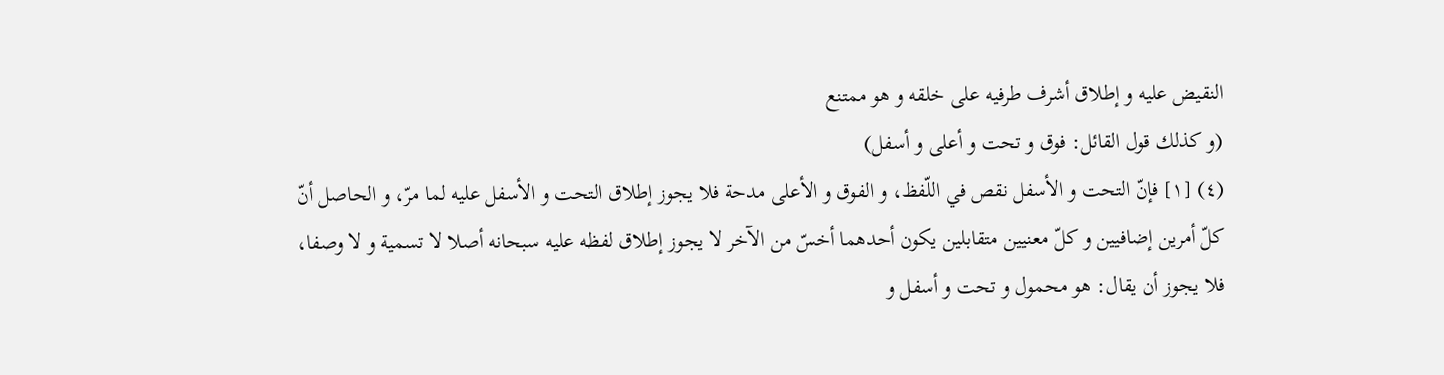النقيض عليه و إطلاق أشرف طرفيه على خلقه و هو ممتنع
(و كذلك قول القائل: فوق و تحت و أعلى و أسفل)
(٤) [١] فإنّ التحت و الأسفل نقص في اللّفظ، و الفوق و الأعلى مدحة فلا يجوز إطلاق التحت و الأسفل عليه لما مرّ، و الحاصل أنّ كلّ أمرين إضافيين و كلّ معنيين متقابلين يكون أحدهما أخسّ من الآخر لا يجوز إطلاق لفظه عليه سبحانه أصلا لا تسمية و لا وصفا، فلا يجوز أن يقال: هو محمول و تحت و أسفل و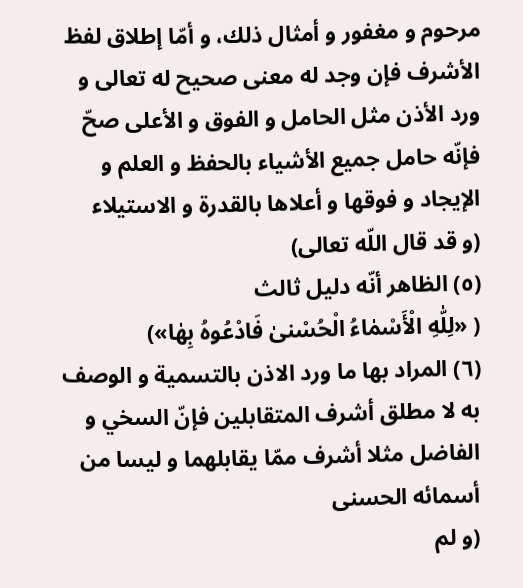مرحوم و مغفور و أمثال ذلك، و أمّا إطلاق لفظ الأشرف فإن وجد له معنى صحيح له تعالى و ورد الأذن مثل الحامل و الفوق و الأعلى صحّ فإنّه حامل جميع الأشياء بالحفظ و العلم و الإيجاد و فوقها و أعلاها بالقدرة و الاستيلاء
(و قد قال اللّه تعالى)
(٥) الظاهر أنّه دليل ثالث
( «لِلّٰهِ الْأَسْمٰاءُ الْحُسْنىٰ فَادْعُوهُ بِهٰا»)
(٦) المراد بها ما ورد الاذن بالتسمية و الوصف به لا مطلق أشرف المتقابلين فإنّ السخي و الفاضل مثلا أشرف ممّا يقابلهما و ليسا من أسمائه الحسنى
(و لم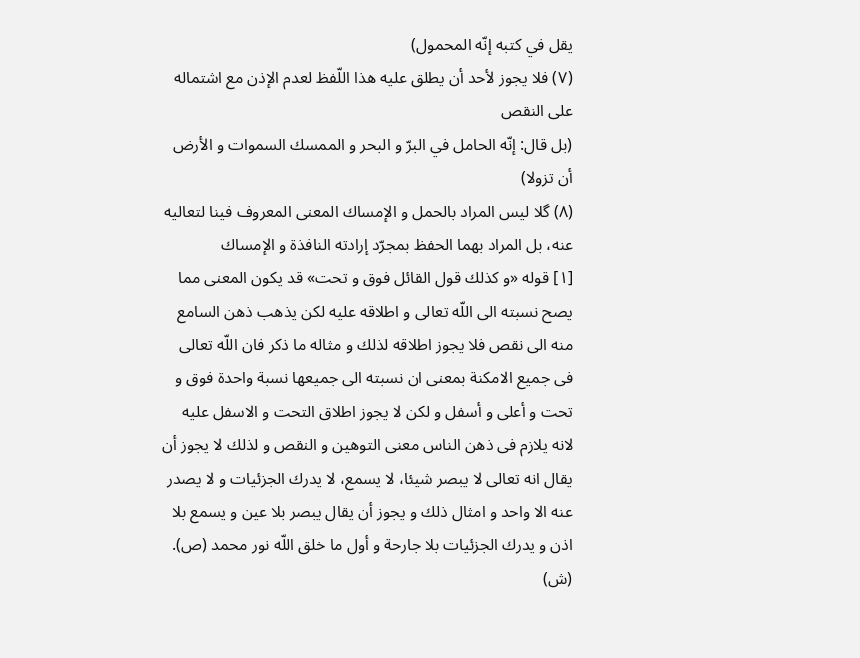يقل في كتبه إنّه المحمول)
(٧) فلا يجوز لأحد أن يطلق عليه هذا اللّفظ لعدم الإذن مع اشتماله على النقص
(بل قال: إنّه الحامل في البرّ و البحر و الممسك السموات و الأرض أن تزولا)
(٨) گلا ليس المراد بالحمل و الإمساك المعنى المعروف فينا لتعاليه عنه، بل المراد بهما الحفظ بمجرّد إرادته النافذة و الإمساك
[١] قوله «و كذلك قول القائل فوق و تحت» قد يكون المعنى مما يصح نسبته الى اللّه تعالى و اطلاقه عليه لكن يذهب ذهن السامع منه الى نقص فلا يجوز اطلاقه لذلك و مثاله ما ذكر فان اللّه تعالى فى جميع الامكنة بمعنى ان نسبته الى جميعها نسبة واحدة فوق و تحت و أعلى و أسفل و لكن لا يجوز اطلاق التحت و الاسفل عليه لانه يلازم فى ذهن الناس معنى التوهين و النقص و لذلك لا يجوز أن يقال انه تعالى لا يبصر شيئا، لا يسمع، لا يدرك الجزئيات و لا يصدر عنه الا واحد و امثال ذلك و يجوز أن يقال يبصر بلا عين و يسمع بلا اذن و يدرك الجزئيات بلا جارحة و أول ما خلق اللّه نور محمد (ص). (ش)